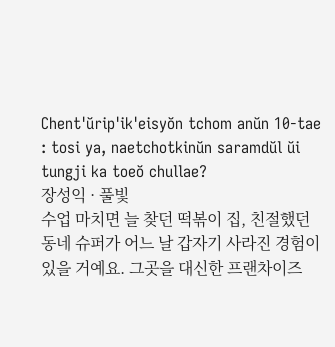Chent'ŭrip'ik'eisyŏn tchom anŭn 10-tae : tosi ya, naetchotkinŭn saramdŭl ŭi tungji ka toeŏ chullae?
장성익 · 풀빛
수업 마치면 늘 찾던 떡볶이 집, 친절했던 동네 슈퍼가 어느 날 갑자기 사라진 경험이 있을 거예요. 그곳을 대신한 프랜차이즈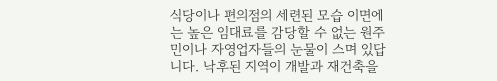식당이나 편의점의 세련된 모습 이면에는 높은 임대료를 감당할 수 없는 원주민이나 자영업자들의 눈물이 스며 있답니다. 낙후된 지역이 개발과 재건축을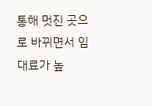통해 멋진 곳으로 바뀌면서 임대료가 높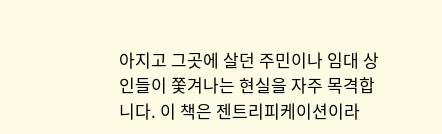아지고 그곳에 살던 주민이나 임대 상인들이 쫓겨나는 현실을 자주 목격합니다. 이 책은 젠트리피케이션이라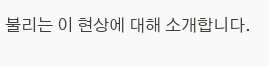불리는 이 현상에 대해 소개합니다.